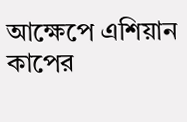আক্ষেপে এশিয়ান কাপের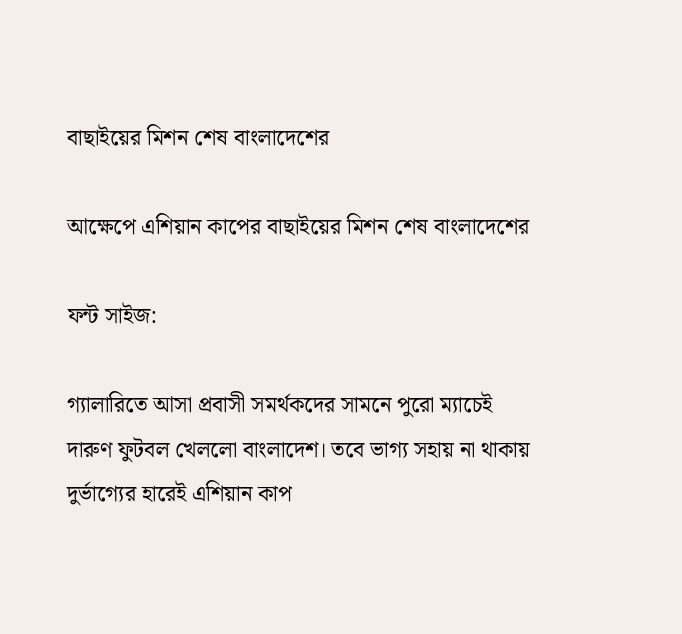বাছাইয়ের মিশন শেষ বাংলাদেশের

আক্ষেপে এশিয়ান কাপের বাছাইয়ের মিশন শেষ বাংলাদেশের

ফন্ট সাইজ:

গ্যালারিতে আসা প্রবাসী সমর্থকদের সামনে পুরো ম্যাচেই দারুণ ফুটবল খেললো বাংলাদেশ। তবে ভাগ্য সহায় না থাকায় দুর্ভাগ্যের হারেই এশিয়ান কাপ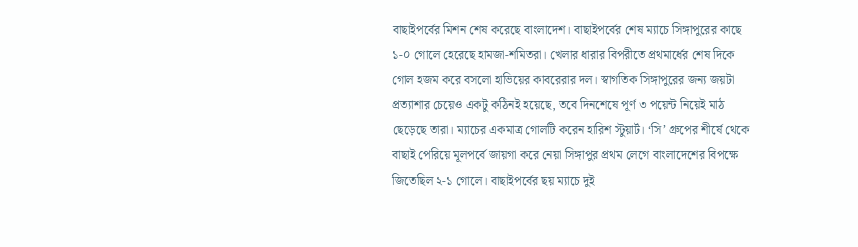বাছাইপর্বের মিশন শেষ করেছে বাংলাদেশ। বাছাইপর্বের শেষ ম্যাচে সিঙ্গাপুরের কাছে ১-০ গোলে হেরেছে হামজা-শমিতরা। খেলার ধারার বিপরীতে প্রথমার্ধের শেষ দিকে গোল হজম করে বসলো হাভিয়ের কাবরেরার দল। স্বাগতিক সিঙ্গাপুরের জন্য জয়টা প্রত্যাশার চেয়েও একটু কঠিনই হয়েছে, তবে দিনশেষে পূর্ণ ৩ পয়েন্ট নিয়েই মাঠ ছেড়েছে তারা। ম্যাচের একমাত্র গোলটি করেন হারিশ স্টুয়ার্ট। ‘সি’ গ্রুপের শীর্ষে থেকে বাছাই পেরিয়ে মূলপর্বে জায়গা করে নেয়া সিঙ্গাপুর প্রথম লেগে বাংলাদেশের বিপক্ষে জিতেছিল ২-১ গোলে। বাছাইপর্বের ছয় ম্যাচে দুই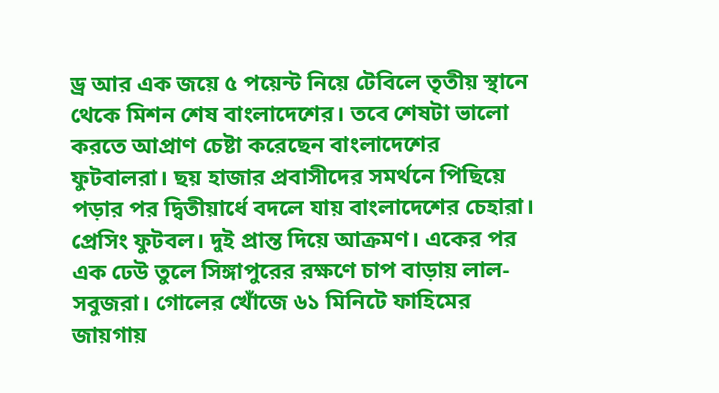ড্র আর এক জয়ে ৫ পয়েন্ট নিয়ে টেবিলে তৃতীয় স্থানে থেকে মিশন শেষ বাংলাদেশের। তবে শেষটা ভালো করতে আপ্রাণ চেষ্টা করেছেন বাংলাদেশের ফুটবালরা। ছয় হাজার প্রবাসীদের সমর্থনে পিছিয়ে পড়ার পর দ্বিতীয়ার্ধে বদলে যায় বাংলাদেশের চেহারা। প্রেসিং ফুটবল। দুই প্রান্ত দিয়ে আক্রমণ। একের পর এক ঢেউ তুলে সিঙ্গাপুরের রক্ষণে চাপ বাড়ায় লাল-সবুজরা। গোলের খোঁজে ৬১ মিনিটে ফাহিমের জায়গায়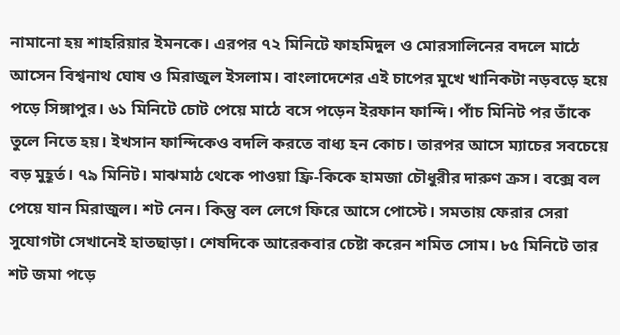নামানো হয় শাহরিয়ার ইমনকে। এরপর ৭২ মিনিটে ফাহমিদুল ও মোরসালিনের বদলে মাঠে আসেন বিশ্বনাথ ঘোষ ও মিরাজুল ইসলাম। বাংলাদেশের এই চাপের মুখে খানিকটা নড়বড়ে হয়ে পড়ে সিঙ্গাপুর। ৬১ মিনিটে চোট পেয়ে মাঠে বসে পড়েন ইরফান ফান্দি। পাঁচ মিনিট পর তাঁকে তুলে নিতে হয়। ইখসান ফান্দিকেও বদলি করতে বাধ্য হন কোচ। তারপর আসে ম্যাচের সবচেয়ে বড় মুহূর্ত। ৭৯ মিনিট। মাঝমাঠ থেকে পাওয়া ফ্রি-কিকে হামজা চৌধুরীর দারুণ ক্রস। বক্সে বল পেয়ে যান মিরাজুল। শট নেন। কিন্তু বল লেগে ফিরে আসে পোস্টে। সমতায় ফেরার সেরা সুযোগটা সেখানেই হাতছাড়া। শেষদিকে আরেকবার চেষ্টা করেন শমিত সোম। ৮৫ মিনিটে তার শট জমা পড়ে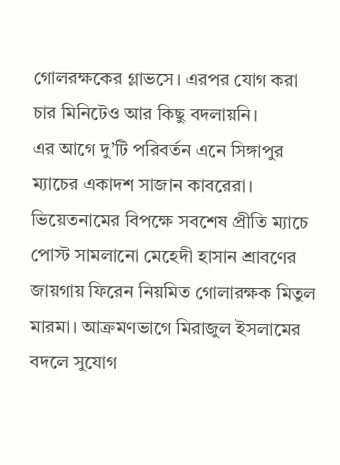গোলরক্ষকের গ্লাভসে। এরপর যোগ করা চার মিনিটেও আর কিছু বদলায়নি।
এর আগে দু’টি পরিবর্তন এনে সিঙ্গাপুর ম্যাচের একাদশ সাজান কাবরেরা। ভিয়েতনামের বিপক্ষে সবশেষ প্রীতি ম্যাচে পোস্ট সামলানো মেহেদী হাসান শ্রাবণের জায়গায় ফিরেন নিয়মিত গোলারক্ষক মিতুল মারমা। আক্রমণভাগে মিরাজুল ইসলামের বদলে সুযোগ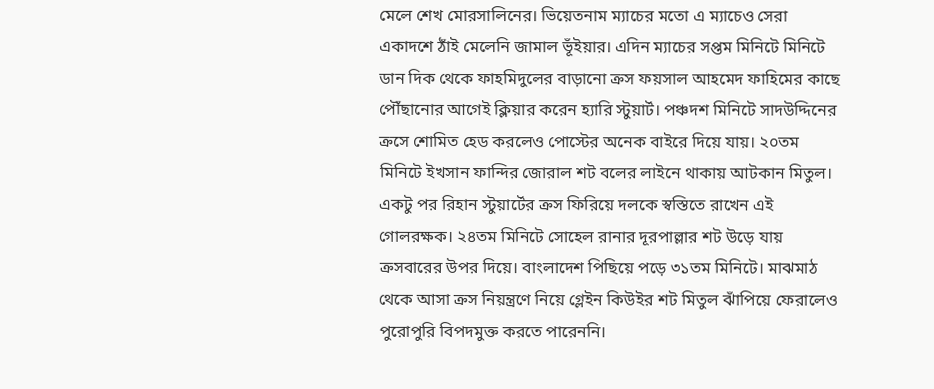মেলে শেখ মোরসালিনের। ভিয়েতনাম ম্যাচের মতো এ ম্যাচেও সেরা একাদশে ঠাঁই মেলেনি জামাল ভূঁইয়ার। এদিন ম্যাচের সপ্তম মিনিটে মিনিটে ডান দিক থেকে ফাহমিদুলের বাড়ানো ক্রস ফয়সাল আহমেদ ফাহিমের কাছে পৌঁছানোর আগেই ক্লিয়ার করেন হ্যারি স্টুয়ার্ট। পঞ্চদশ মিনিটে সাদউদ্দিনের ক্রসে শোমিত হেড করলেও পোস্টের অনেক বাইরে দিয়ে যায়। ২০তম মিনিটে ইখসান ফান্দির জোরাল শট বলের লাইনে থাকায় আটকান মিতুল। একটু পর রিহান স্টুয়ার্টের ক্রস ফিরিয়ে দলকে স্বস্তিতে রাখেন এই গোলরক্ষক। ২৪তম মিনিটে সোহেল রানার দূরপাল্লার শট উড়ে যায় ক্রসবারের উপর দিয়ে। বাংলাদেশ পিছিয়ে পড়ে ৩১তম মিনিটে। মাঝমাঠ থেকে আসা ক্রস নিয়ন্ত্রণে নিয়ে গ্লেইন কিউইর শট মিতুল ঝাঁপিয়ে ফেরালেও পুরোপুরি বিপদমুক্ত করতে পারেননি।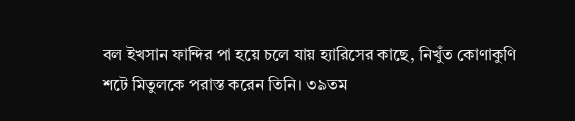বল ইখসান ফান্দির পা হয়ে চলে যায় হ্যারিসের কাছে, নিখুঁত কোণাকুণি শটে মিতুলকে পরাস্ত করেন তিনি। ৩৯তম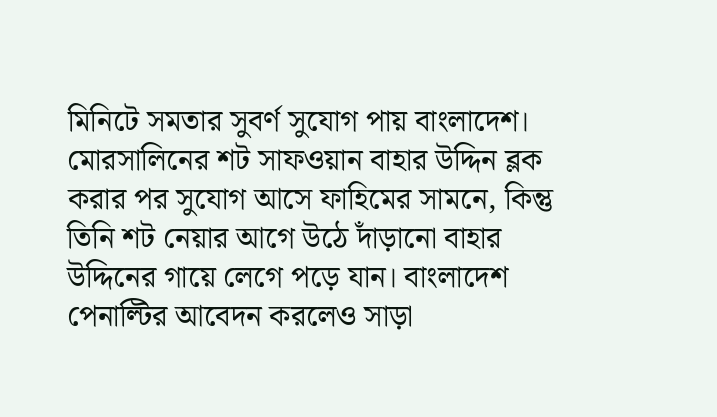মিনিটে সমতার সুবর্ণ সুযোগ পায় বাংলাদেশ। মোরসালিনের শট সাফওয়ান বাহার উদ্দিন ব্লক করার পর সুযোগ আসে ফাহিমের সামনে, কিন্তু তিনি শট নেয়ার আগে উঠে দাঁড়ানো বাহার উদ্দিনের গায়ে লেগে পড়ে যান। বাংলাদেশ পেনাল্টির আবেদন করলেও সাড়া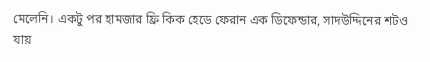মেলেনি। একটু পর হামজার ফ্রি কিক হেডে ফেরান এক ডিফেন্ডার, সাদউদ্দিনের শটও যায়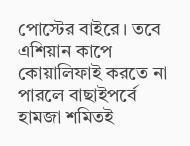পোস্টের বাইরে। তবে এশিয়ান কাপে কোয়ালিফাই করতে না পারলে বাছাইপর্বে হামজা শমিতই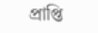প্রাপ্তি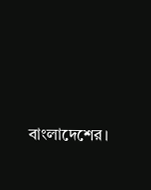বাংলাদেশের।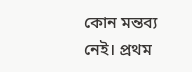কোন মন্তব্য নেই। প্রথম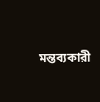মন্তব্যকারী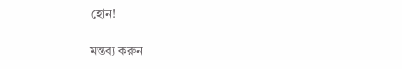হোন!

মন্তব্য করুন